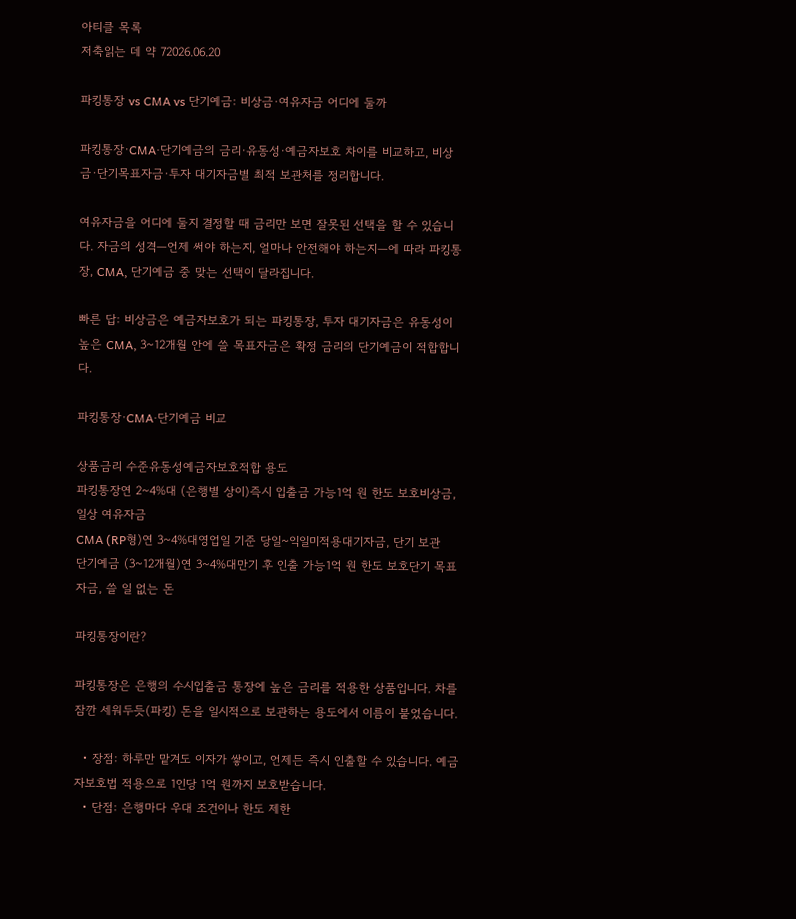아티클 목록
저축읽는 데 약 72026.06.20

파킹통장 vs CMA vs 단기예금: 비상금·여유자금 어디에 둘까

파킹통장·CMA·단기예금의 금리·유동성·예금자보호 차이를 비교하고, 비상금·단기목표자금·투자 대기자금별 최적 보관처를 정리합니다.

여유자금을 어디에 둘지 결정할 때 금리만 보면 잘못된 선택을 할 수 있습니다. 자금의 성격—언제 써야 하는지, 얼마나 안전해야 하는지—에 따라 파킹통장, CMA, 단기예금 중 맞는 선택이 달라집니다.

빠른 답: 비상금은 예금자보호가 되는 파킹통장, 투자 대기자금은 유동성이 높은 CMA, 3~12개월 안에 쓸 목표자금은 확정 금리의 단기예금이 적합합니다.

파킹통장·CMA·단기예금 비교

상품금리 수준유동성예금자보호적합 용도
파킹통장연 2~4%대 (은행별 상이)즉시 입출금 가능1억 원 한도 보호비상금, 일상 여유자금
CMA (RP형)연 3~4%대영업일 기준 당일~익일미적용대기자금, 단기 보관
단기예금 (3~12개월)연 3~4%대만기 후 인출 가능1억 원 한도 보호단기 목표자금, 쓸 일 없는 돈

파킹통장이란?

파킹통장은 은행의 수시입출금 통장에 높은 금리를 적용한 상품입니다. 차를 잠깐 세워두듯(파킹) 돈을 일시적으로 보관하는 용도에서 이름이 붙었습니다.

  • 장점: 하루만 맡겨도 이자가 쌓이고, 언제든 즉시 인출할 수 있습니다. 예금자보호법 적용으로 1인당 1억 원까지 보호받습니다.
  • 단점: 은행마다 우대 조건이나 한도 제한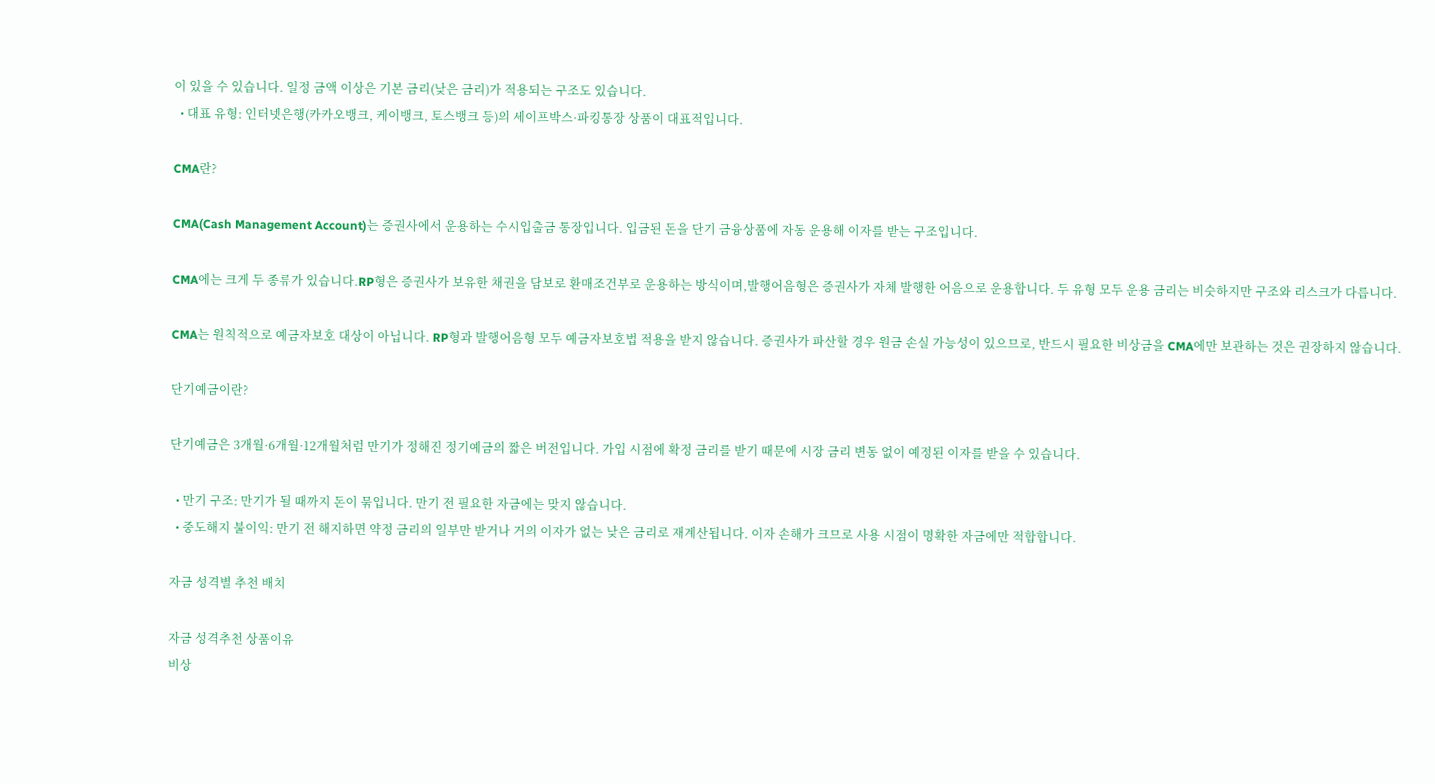이 있을 수 있습니다. 일정 금액 이상은 기본 금리(낮은 금리)가 적용되는 구조도 있습니다.
  • 대표 유형: 인터넷은행(카카오뱅크, 케이뱅크, 토스뱅크 등)의 세이프박스·파킹통장 상품이 대표적입니다.

CMA란?

CMA(Cash Management Account)는 증권사에서 운용하는 수시입출금 통장입니다. 입금된 돈을 단기 금융상품에 자동 운용해 이자를 받는 구조입니다.

CMA에는 크게 두 종류가 있습니다.RP형은 증권사가 보유한 채권을 담보로 환매조건부로 운용하는 방식이며,발행어음형은 증권사가 자체 발행한 어음으로 운용합니다. 두 유형 모두 운용 금리는 비슷하지만 구조와 리스크가 다릅니다.

CMA는 원칙적으로 예금자보호 대상이 아닙니다. RP형과 발행어음형 모두 예금자보호법 적용을 받지 않습니다. 증권사가 파산할 경우 원금 손실 가능성이 있으므로, 반드시 필요한 비상금을 CMA에만 보관하는 것은 권장하지 않습니다.

단기예금이란?

단기예금은 3개월·6개월·12개월처럼 만기가 정해진 정기예금의 짧은 버전입니다. 가입 시점에 확정 금리를 받기 때문에 시장 금리 변동 없이 예정된 이자를 받을 수 있습니다.

  • 만기 구조: 만기가 될 때까지 돈이 묶입니다. 만기 전 필요한 자금에는 맞지 않습니다.
  • 중도해지 불이익: 만기 전 해지하면 약정 금리의 일부만 받거나 거의 이자가 없는 낮은 금리로 재계산됩니다. 이자 손해가 크므로 사용 시점이 명확한 자금에만 적합합니다.

자금 성격별 추천 배치

자금 성격추천 상품이유
비상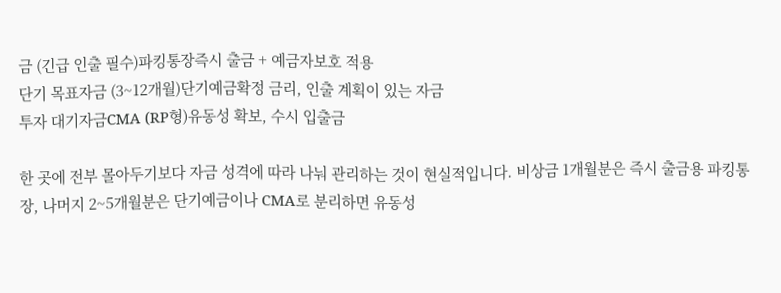금 (긴급 인출 필수)파킹통장즉시 출금 + 예금자보호 적용
단기 목표자금 (3~12개월)단기예금확정 금리, 인출 계획이 있는 자금
투자 대기자금CMA (RP형)유동성 확보, 수시 입출금

한 곳에 전부 몰아두기보다 자금 성격에 따라 나눠 관리하는 것이 현실적입니다. 비상금 1개월분은 즉시 출금용 파킹통장, 나머지 2~5개월분은 단기예금이나 CMA로 분리하면 유동성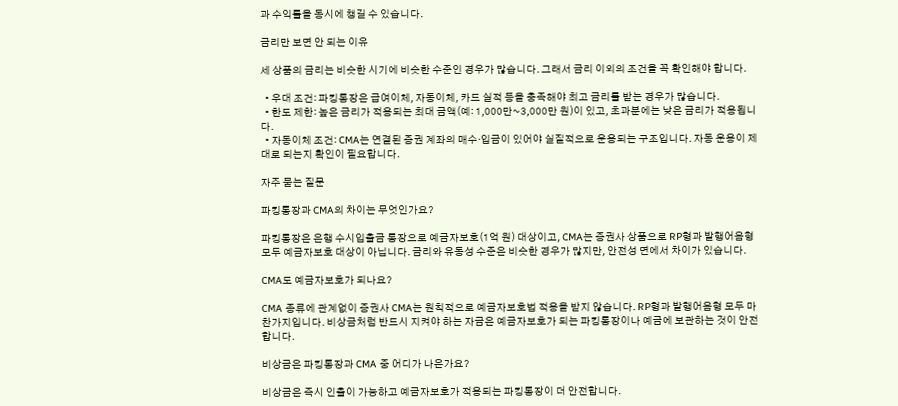과 수익률을 동시에 챙길 수 있습니다.

금리만 보면 안 되는 이유

세 상품의 금리는 비슷한 시기에 비슷한 수준인 경우가 많습니다. 그래서 금리 이외의 조건을 꼭 확인해야 합니다.

  • 우대 조건: 파킹통장은 급여이체, 자동이체, 카드 실적 등을 충족해야 최고 금리를 받는 경우가 많습니다.
  • 한도 제한: 높은 금리가 적용되는 최대 금액(예: 1,000만~3,000만 원)이 있고, 초과분에는 낮은 금리가 적용됩니다.
  • 자동이체 조건: CMA는 연결된 증권 계좌의 매수·입금이 있어야 실질적으로 운용되는 구조입니다. 자동 운용이 제대로 되는지 확인이 필요합니다.

자주 묻는 질문

파킹통장과 CMA의 차이는 무엇인가요?

파킹통장은 은행 수시입출금 통장으로 예금자보호(1억 원) 대상이고, CMA는 증권사 상품으로 RP형과 발행어음형 모두 예금자보호 대상이 아닙니다. 금리와 유동성 수준은 비슷한 경우가 많지만, 안전성 면에서 차이가 있습니다.

CMA도 예금자보호가 되나요?

CMA 종류에 관계없이 증권사 CMA는 원칙적으로 예금자보호법 적용을 받지 않습니다. RP형과 발행어음형 모두 마찬가지입니다. 비상금처럼 반드시 지켜야 하는 자금은 예금자보호가 되는 파킹통장이나 예금에 보관하는 것이 안전합니다.

비상금은 파킹통장과 CMA 중 어디가 나은가요?

비상금은 즉시 인출이 가능하고 예금자보호가 적용되는 파킹통장이 더 안전합니다.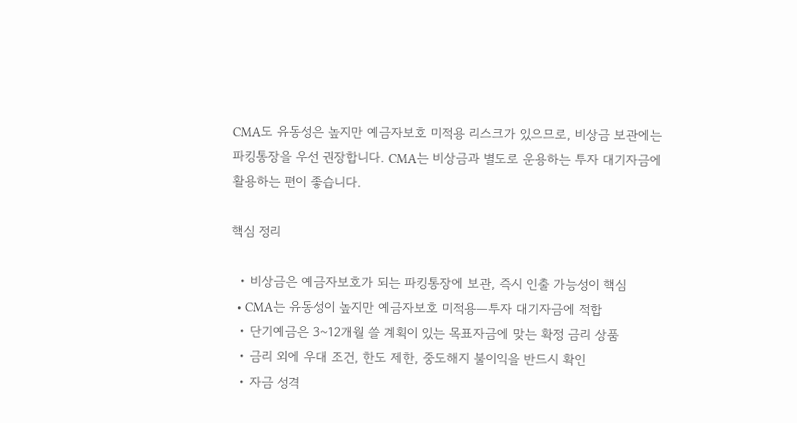CMA도 유동성은 높지만 예금자보호 미적용 리스크가 있으므로, 비상금 보관에는 파킹통장을 우선 권장합니다. CMA는 비상금과 별도로 운용하는 투자 대기자금에 활용하는 편이 좋습니다.

핵심 정리

  • 비상금은 예금자보호가 되는 파킹통장에 보관, 즉시 인출 가능성이 핵심
  • CMA는 유동성이 높지만 예금자보호 미적용—투자 대기자금에 적합
  • 단기예금은 3~12개월 쓸 계획이 있는 목표자금에 맞는 확정 금리 상품
  • 금리 외에 우대 조건, 한도 제한, 중도해지 불이익을 반드시 확인
  • 자금 성격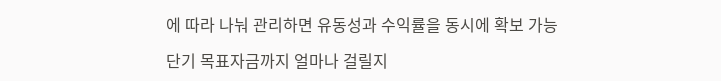에 따라 나눠 관리하면 유동성과 수익률을 동시에 확보 가능

단기 목표자금까지 얼마나 걸릴지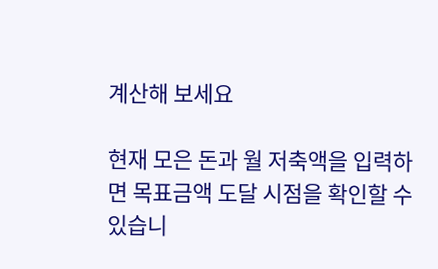계산해 보세요

현재 모은 돈과 월 저축액을 입력하면 목표금액 도달 시점을 확인할 수 있습니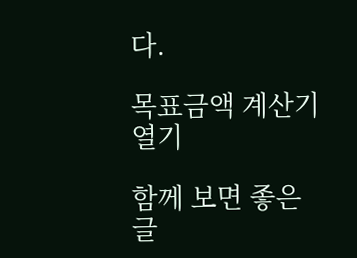다.

목표금액 계산기 열기

함께 보면 좋은 글